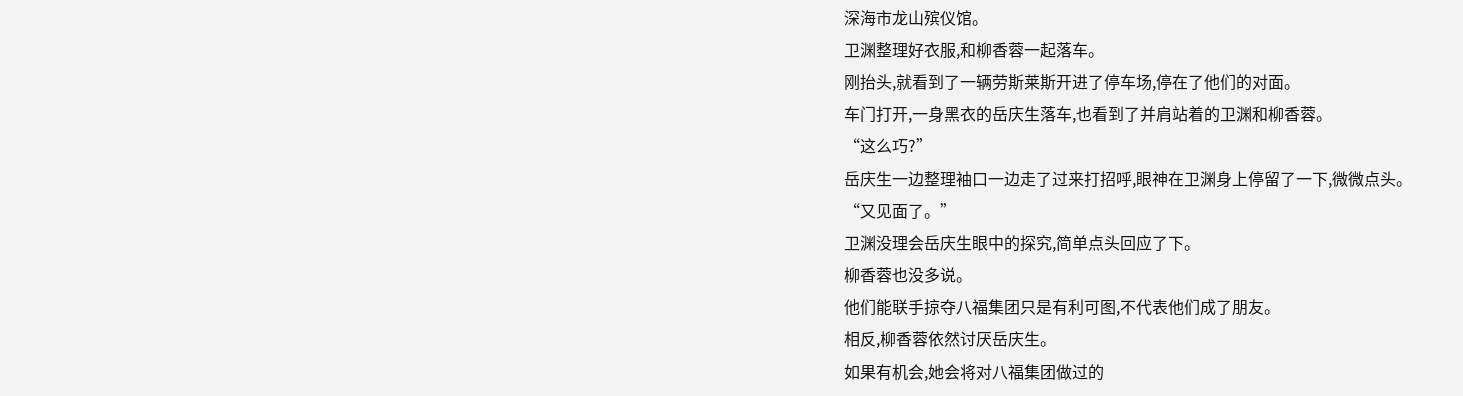深海市龙山殡仪馆。
卫渊整理好衣服,和柳香蓉一起落车。
刚抬头,就看到了一辆劳斯莱斯开进了停车场,停在了他们的对面。
车门打开,一身黑衣的岳庆生落车,也看到了并肩站着的卫渊和柳香蓉。
“这么巧?”
岳庆生一边整理袖口一边走了过来打招呼,眼神在卫渊身上停留了一下,微微点头。
“又见面了。”
卫渊没理会岳庆生眼中的探究,简单点头回应了下。
柳香蓉也没多说。
他们能联手掠夺八福集团只是有利可图,不代表他们成了朋友。
相反,柳香蓉依然讨厌岳庆生。
如果有机会,她会将对八福集团做过的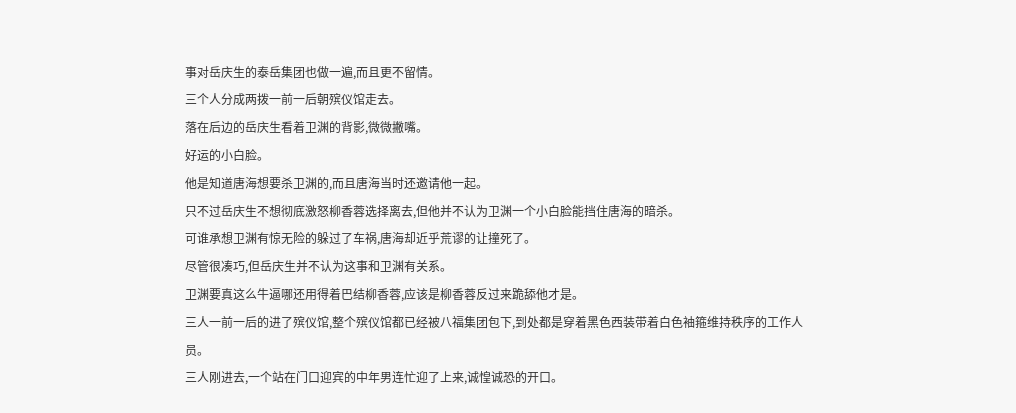事对岳庆生的泰岳集团也做一遍,而且更不留情。
三个人分成两拨一前一后朝殡仪馆走去。
落在后边的岳庆生看着卫渊的背影,微微撇嘴。
好运的小白脸。
他是知道唐海想要杀卫渊的,而且唐海当时还邀请他一起。
只不过岳庆生不想彻底激怒柳香蓉选择离去,但他并不认为卫渊一个小白脸能挡住唐海的暗杀。
可谁承想卫渊有惊无险的躲过了车祸,唐海却近乎荒谬的让撞死了。
尽管很凑巧,但岳庆生并不认为这事和卫渊有关系。
卫渊要真这么牛逼哪还用得着巴结柳香蓉,应该是柳香蓉反过来跪舔他才是。
三人一前一后的进了殡仪馆,整个殡仪馆都已经被八福集团包下,到处都是穿着黑色西装带着白色袖箍维持秩序的工作人员。
三人刚进去,一个站在门口迎宾的中年男连忙迎了上来,诚惶诚恐的开口。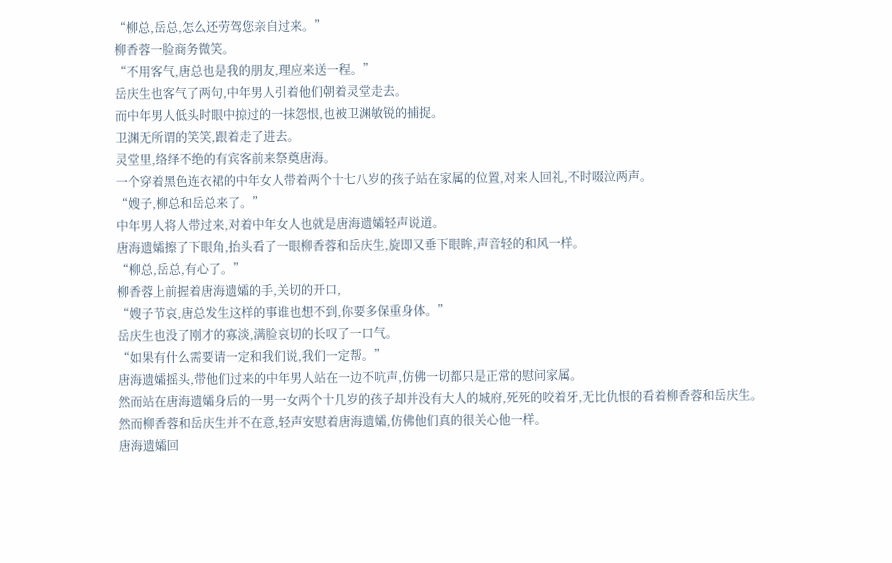“柳总,岳总,怎么还劳驾您亲自过来。”
柳香蓉一脸商务微笑。
“不用客气,唐总也是我的朋友,理应来送一程。”
岳庆生也客气了两句,中年男人引着他们朝着灵堂走去。
而中年男人低头时眼中掠过的一抹怨恨,也被卫渊敏锐的捕捉。
卫渊无所谓的笑笑,跟着走了进去。
灵堂里,络绎不绝的有宾客前来祭奠唐海。
一个穿着黑色连衣裙的中年女人带着两个十七八岁的孩子站在家属的位置,对来人回礼,不时啜泣两声。
“嫂子,柳总和岳总来了。”
中年男人将人带过来,对着中年女人也就是唐海遗孀轻声说道。
唐海遗孀擦了下眼角,抬头看了一眼柳香蓉和岳庆生,旋即又垂下眼眸,声音轻的和风一样。
“柳总,岳总,有心了。”
柳香蓉上前握着唐海遗孀的手,关切的开口,
“嫂子节哀,唐总发生这样的事谁也想不到,你要多保重身体。”
岳庆生也没了刚才的寡淡,满脸哀切的长叹了一口气。
“如果有什么需要请一定和我们说,我们一定帮。”
唐海遗孀摇头,带他们过来的中年男人站在一边不吭声,仿佛一切都只是正常的慰问家属。
然而站在唐海遗孀身后的一男一女两个十几岁的孩子却并没有大人的城府,死死的咬着牙,无比仇恨的看着柳香蓉和岳庆生。
然而柳香蓉和岳庆生并不在意,轻声安慰着唐海遗孀,仿佛他们真的很关心他一样。
唐海遗孀回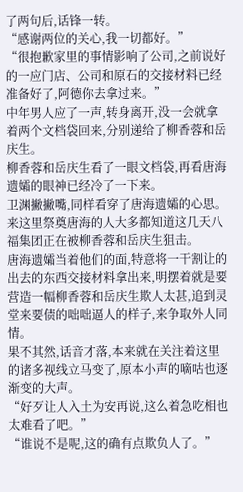了两句后,话锋一转。
“感谢两位的关心,我一切都好。”
“很抱歉家里的事情影响了公司,之前说好的一应门店、公司和原石的交接材料已经准备好了,阿德你去拿过来。”
中年男人应了一声,转身离开,没一会就拿着两个文档袋回来,分别递给了柳香蓉和岳庆生。
柳香蓉和岳庆生看了一眼文档袋,再看唐海遗孀的眼神已经冷了一下来。
卫渊撇撇嘴,同样看穿了唐海遗孀的心思。
来这里祭奠唐海的人大多都知道这几天八福集团正在被柳香蓉和岳庆生狙击。
唐海遗孀当着他们的面,特意将一干割让的出去的东西交接材料拿出来,明摆着就是要营造一幅柳香蓉和岳庆生欺人太甚,追到灵堂来要债的咄咄逼人的样子,来争取外人同情。
果不其然,话音才落,本来就在关注着这里的诸多视线立马变了,原本小声的嘀咕也逐渐变的大声。
“好歹让人入土为安再说,这么着急吃相也太难看了吧。”
“谁说不是呢,这的确有点欺负人了。”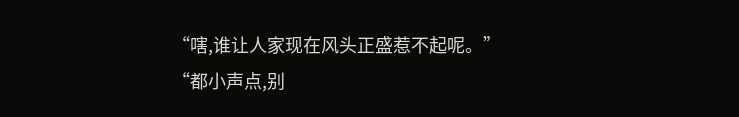“嗐,谁让人家现在风头正盛惹不起呢。”
“都小声点,别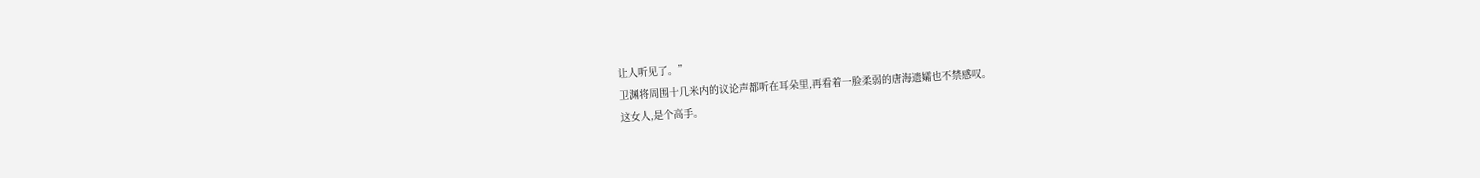让人听见了。”
卫渊将周围十几米内的议论声都听在耳朵里,再看着一脸柔弱的唐海遗孀也不禁感叹。
这女人,是个高手。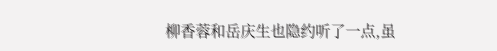柳香蓉和岳庆生也隐约听了一点,虽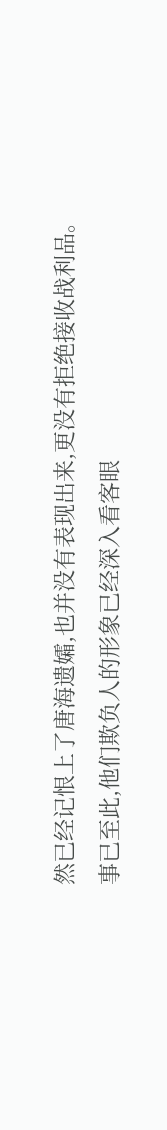然已经记恨上了唐海遗孀,也并没有表现出来,更没有拒绝接收战利品。
事已至此,他们欺负人的形象已经深入看客眼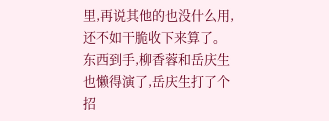里,再说其他的也没什么用,还不如干脆收下来算了。
东西到手,柳香蓉和岳庆生也懒得演了,岳庆生打了个招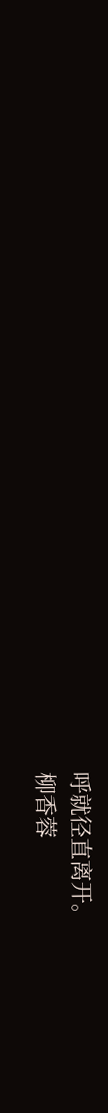呼就径直离开。
柳香蓉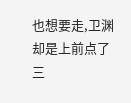也想要走,卫渊却是上前点了三